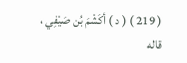( 219 ) ( د ) أكَشْمَ بُن صَيْفِي ، قاله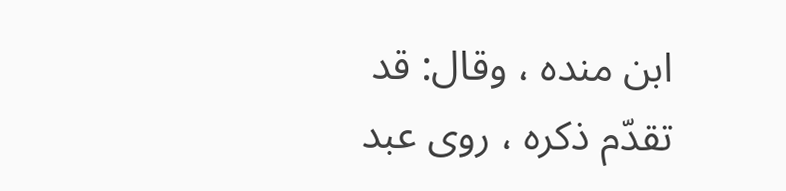ابن منده ، وقال: قد تقدّم ذكره ، روى عبد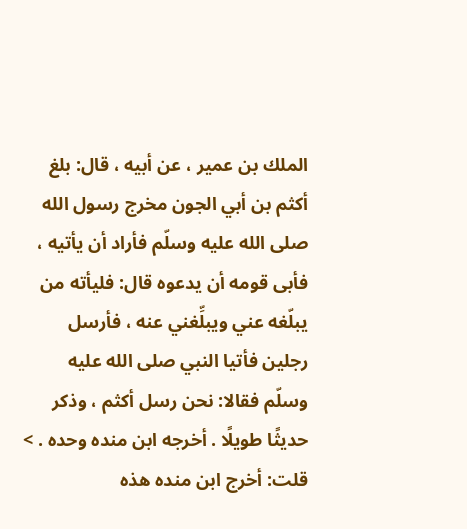الملك بن عمير ، عن أبيه ، قال: بلغ أكثم بن أبي الجون مخرج رسول الله صلى الله عليه وسلّم فأراد أن يأتيه ، فأبى قومه أن يدعوه قال: فليأته من يبلّغه عني ويبلِّغني عنه ، فأرسل رجلين فأتيا النبي صلى الله عليه وسلّم فقالا: نحن رسل أكثم ، وذكر حديثًا طويلًا . أخرجه ابن منده وحده . >
قلت: أخرج ابن منده هذه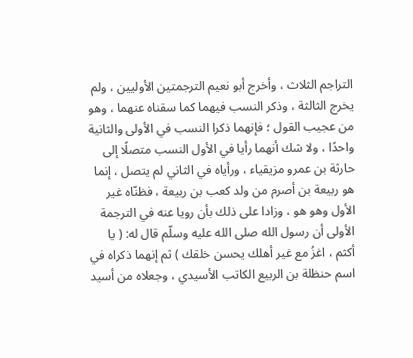التراجم الثلاث ، وأخرج أبو نعيم الترجمتين الأوليين ، ولم يخرج الثالثة ، وذكر النسب فيهما كما سقناه عنهما ، وهو من عجيب القول ؛ فإنهما ذكرا النسب في الأولى والثانية واحدًا ، ولا شك أنهما رأيا في الأول النسب متصلًا إلى حارثة بن عمرو مزيقياء ، ورأياه في الثاني لم يتصل ، إنما هو ربيعة بن أصرم من ولد كعب بن ربيعة ، فظنّاه غير الأول وهو هو ، وزادا على ذلك بأن رويا عنه في الترجمة الأولى أن رسول الله صلى الله عليه وسلّم قال له: ( يا أكثم ، اغزُ مع غير أهلك يحسن خلقك ) ثم إنهما ذكراه في اسم حنظلة بن الربيع الكاتب الأسيدي ، وجعلاه من أسيد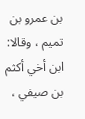بن عمرو بن تميم ، وقالا: ابن أخي أكثم بن صيفي ،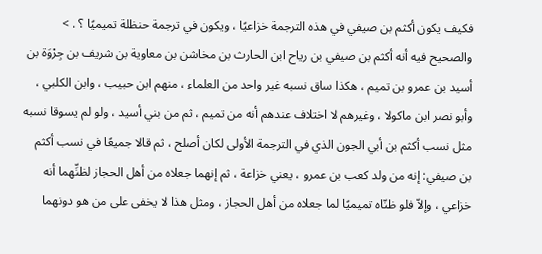فكيف يكون أكثم بن صيفي في هذه الترجمة خزاعيًا ، ويكون في ترجمة حنظلة تميميًا ؟ . >
والصحيح فيه أنه أكثم بن صيفي بن رياح ابن الحارث بن مخاشن بن معاوية بن شريف بن جِرْوَة بن أسيد بن عمرو بن تميم ، هكذا ساق نسبه غير واحد من العلماء ، منهم ابن حبيب ، وابن الكلبي ، وأبو نصر ابن ماكولا ، وغيرهم لا اختلاف عندهم أنه من تميم ، ثم من بني أسيد ، ولو لم يسوقا نسبه مثل نسب أكثم بن أبي الجون الذي في الترجمة الأولى لكان أصلح ، ثم قالا جميعًا في نسب أكثم بن صيفي: إنه من ولد كعب بن عمرو ، يعني خزاعة ، ثم إنهما جعلاه من أهل الحجاز لظنِّهما أنه خزاعي ، وإلاّ فلو ظنّاه تميميًا لما جعلاه من أهل الحجاز ، ومثل هذا لا يخفى على من هو دونهما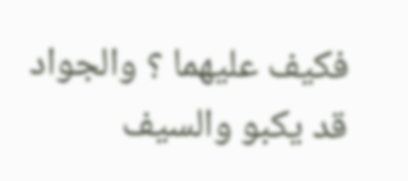فكيف عليهما ؟ والجواد قد يكبو والسيف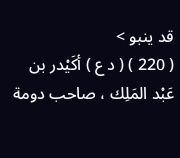قد ينبو >
( 220 ) ( د ع ) أكَيْدر بن عَبْد المَلِك ، صاحب دومة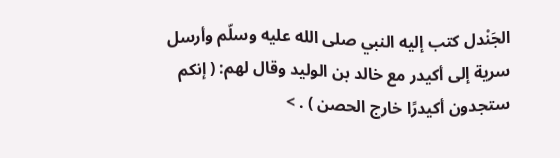الجَنْدل كتب إليه النبي صلى الله عليه وسلّم وأرسل سرية إلى أكيدر مع خالد بن الوليد وقال لهم: ( إنكم ستجدون أكيدرًا خارج الحصن ) . >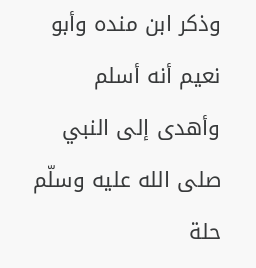وذكر ابن منده وأبو نعيم أنه أسلم وأهدى إلى النبي صلى الله عليه وسلّم حلة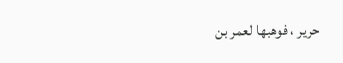حرير ، فوهبها لعمر بن